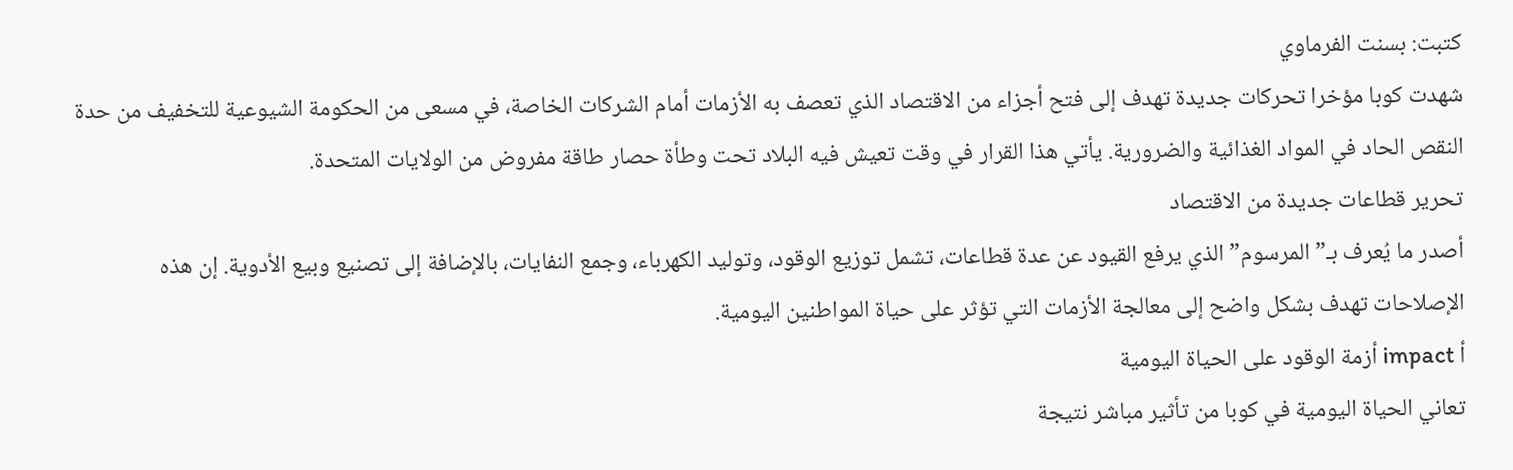كتبت: بسنت الفرماوي
شهدت كوبا مؤخرا تحركات جديدة تهدف إلى فتح أجزاء من الاقتصاد الذي تعصف به الأزمات أمام الشركات الخاصة، في مسعى من الحكومة الشيوعية للتخفيف من حدة النقص الحاد في المواد الغذائية والضرورية. يأتي هذا القرار في وقت تعيش فيه البلاد تحت وطأة حصار طاقة مفروض من الولايات المتحدة.
تحرير قطاعات جديدة من الاقتصاد
أصدر ما يُعرف بـ”المرسوم” الذي يرفع القيود عن عدة قطاعات، تشمل توزيع الوقود، وتوليد الكهرباء، وجمع النفايات، بالإضافة إلى تصنيع وبيع الأدوية. إن هذه الإصلاحات تهدف بشكل واضح إلى معالجة الأزمات التي تؤثر على حياة المواطنين اليومية.
أ impact أزمة الوقود على الحياة اليومية
تعاني الحياة اليومية في كوبا من تأثير مباشر نتيجة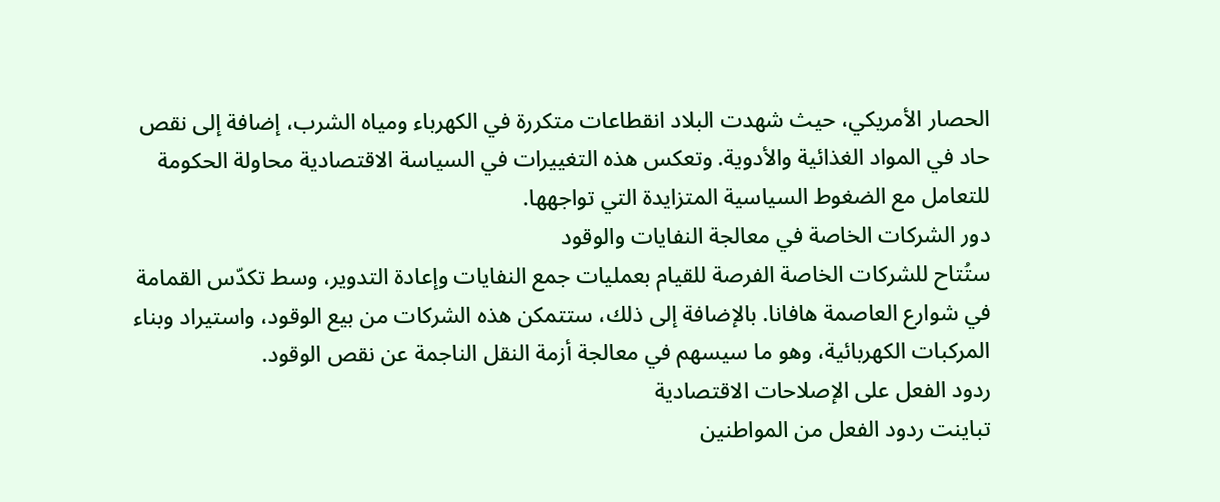الحصار الأمريكي، حيث شهدت البلاد انقطاعات متكررة في الكهرباء ومياه الشرب، إضافة إلى نقص حاد في المواد الغذائية والأدوية. وتعكس هذه التغييرات في السياسة الاقتصادية محاولة الحكومة للتعامل مع الضغوط السياسية المتزايدة التي تواجهها.
دور الشركات الخاصة في معالجة النفايات والوقود
ستُتاح للشركات الخاصة الفرصة للقيام بعمليات جمع النفايات وإعادة التدوير، وسط تكدّس القمامة في شوارع العاصمة هافانا. بالإضافة إلى ذلك، ستتمكن هذه الشركات من بيع الوقود، واستيراد وبناء المركبات الكهربائية، وهو ما سيسهم في معالجة أزمة النقل الناجمة عن نقص الوقود.
ردود الفعل على الإصلاحات الاقتصادية
تباينت ردود الفعل من المواطنين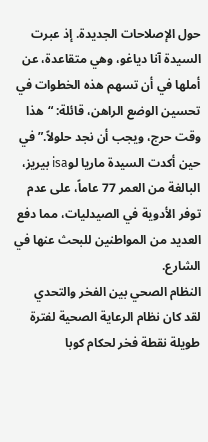حول الإصلاحات الجديدة. إذ عبرت السيدة آنا دياغو، وهي متقاعدة، عن أملها في أن تسهم هذه الخطوات في تحسين الوضع الراهن، قائلة: “هذا وقت حرج، ويجب أن نجد حلولاً.” في حين أكدت السيدة ماريا لوisa بيريز، البالغة من العمر 77 عاماً، على عدم توفر الأدوية في الصيدليات، مما دفع العديد من المواطنين للبحث عنها في الشارع.
النظام الصحي بين الفخر والتحدي
لقد كان نظام الرعاية الصحية لفترة طويلة نقطة فخر لحكام كوبا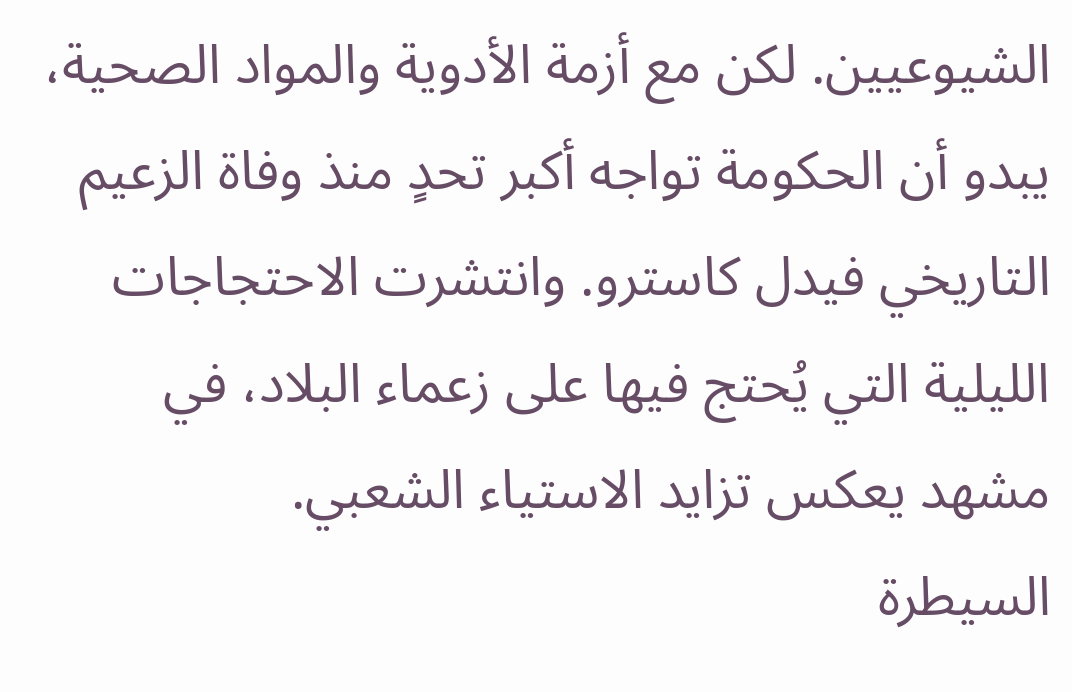الشيوعيين. لكن مع أزمة الأدوية والمواد الصحية، يبدو أن الحكومة تواجه أكبر تحدٍ منذ وفاة الزعيم التاريخي فيدل كاسترو. وانتشرت الاحتجاجات الليلية التي يُحتج فيها على زعماء البلاد، في مشهد يعكس تزايد الاستياء الشعبي.
السيطرة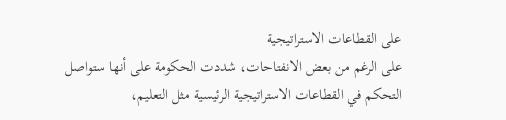على القطاعات الاستراتيجية
على الرغم من بعض الانفتاحات، شددت الحكومة على أنها ستواصل التحكم في القطاعات الاستراتيجية الرئيسية مثل التعليم،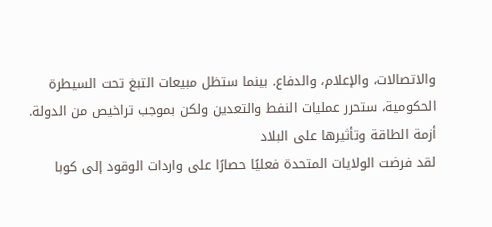والاتصالات، والإعلام، والدفاع. بينما ستظل مبيعات التبغ تحت السيطرة الحكومية، ستحرر عمليات النفط والتعدين ولكن بموجب تراخيص من الدولة.
أزمة الطاقة وتأثيرها على البلاد
لقد فرضت الولايات المتحدة فعليًا حصارًا على واردات الوقود إلى كوبا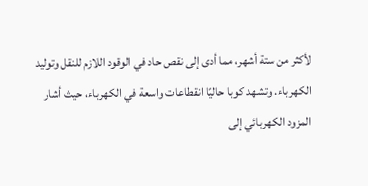لأكثر من ستة أشهر، مما أدى إلى نقص حاد في الوقود اللازم للنقل وتوليد الكهرباء. وتشهد كوبا حاليًا انقطاعات واسعة في الكهرباء، حيث أشار المزود الكهربائي إلى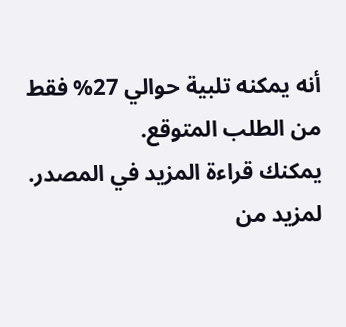أنه يمكنه تلبية حوالي 27% فقط من الطلب المتوقع.
يمكنك قراءة المزيد في المصدر.
لمزيد من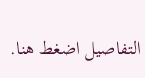التفاصيل اضغط هنا.